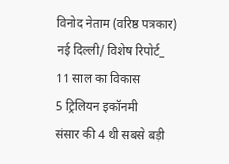विनोद नेताम (वरिष्ठ पत्रकार)
नई दिल्ली/ विशेष रिपोर्ट_
11 साल का विकास
5 ट्रिलियन इकॉनमी
संसार की 4 थी सबसे बड़ी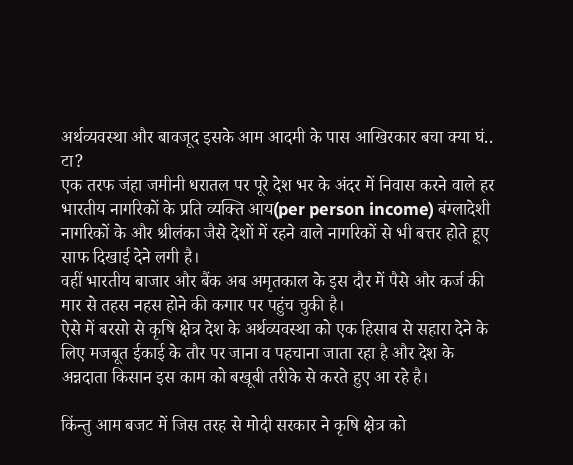अर्थव्यवस्था और बावजूद इसके आम आदमी के पास आखिरकार बचा क्या घं.. टा?
एक तरफ जंहा जमीनी धरातल पर पूरे देश भर के अंदर में निवास करने वाले हर भारतीय नागरिकों के प्रति व्यक्ति आय(per person income) बंग्लादेशी नागरिकों के और श्रीलंका जैसे देशों में रहने वाले नागरिकों से भी बत्तर होते हूए साफ दिखाई देने लगी है।
वहीं भारतीय बाजार और बैंक अब अमृतकाल के इस दौर में पैसे और कर्ज की मार से तहस नहस होने की कगार पर पहुंच चुकी है।
ऐसे में बरसो से कृषि क्षेत्र देश के अर्थव्यवस्था को एक हिसाब से सहारा देने के लिए मजबूत ईकाई के तौर पर जाना व पहचाना जाता रहा है और देश के अन्नदाता किसान इस काम को बखूबी तरीके से करते हुए आ रहे है।

किंन्तु आम बजट में जिस तरह से मोदी सरकार ने कृषि क्षेत्र को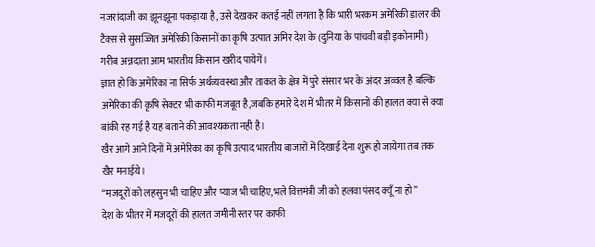नजरांदाजी का झूनझूना पकड़ाया है, उसे देखकर कतई नहीं लगता है कि भारी भरकम अमेरिकी डालर की टैक्स से सुसज्जित अमेरिकी किसानों का कृषि उत्पात अमिर देश के (दुनिया के पांचवी बड़ी इकोनामी) गरीब अन्नदाता आम भारतीय किसान खरीद पायेगें।
ज्ञात हो कि अमेरिका ना सिर्फ अर्थव्यवस्था और ताकत के क्षेत्र में पुरे संसार भर के अंदर अव्वल है बल्कि अमेरिका की कृषि सेक्टर भी काफी मजबूत है,जबकि हमारे देश में भीतर में किसानों की हालत क्या से क्या बांकी रह गई है यह बताने की आवश्यकता नही है।
खैर आगे आने दिनों में अमेरिका का कृषि उत्पाद भारतीय बाजारों में दिखाई देना शुरू हो जायेगा तब तक खैर मनाईये।
“मजदूरों को लहसुन भी चाहिए और प्याज भी चाहिए,भले वित्तमंत्री जी को हलवा पंसद क्यूँ ना हो”
देश के भीतर में मजदूरों की हालत जमीनी स्तर पर काफी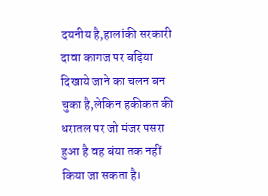दयनीय है,हालांकी सरकारी दावा कागज पर बढ़िया दिखाये जाने का चलन बन चुका है,लेकिन हकीकत की धरातल पर जो मंजर पसरा हुआ है वह बंया तक नहीं किया जा सकता है।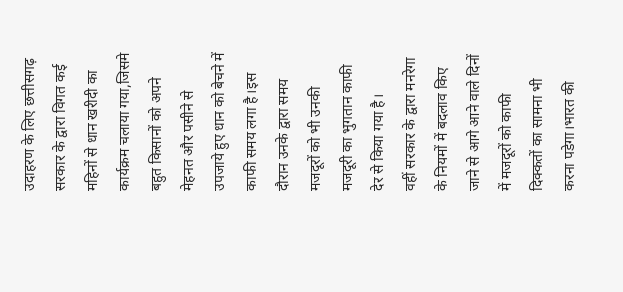उदाहरण के लिए छत्तीसगढ़ सरकार के द्वारा विगत कई महिनों से धान खरीदी का कार्यक्रम चलाया गया,जिसमे बहुत किसानों को अपने मेहनत और पसीने से उपजाये हुए धान को बेचने में काफी समय लगा है।इस दौरान उनके द्वारा समय मजदूरों को भी उनकी मजदूरी का भुगतान काफी देर से किया गया है।
वहीं सरकार के द्वारा मनरेगा के नियमों में बदलाव किए जाने से आगे आने वाले दिनों में मजदूरों को काफी दिक्कतों का सामना भी करना पडेगा।भारत की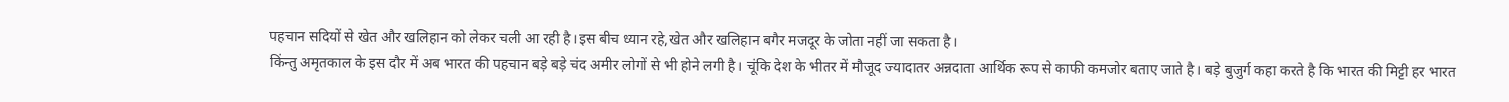पहचान सदियों से खेत और खलिहान को लेकर चली आ रही है।इस बीच ध्यान रहे,खेत और खलिहान बगैर मजदूर के जोता नहीं जा सकता है।
किंन्तु अमृतकाल के इस दौर में अब भारत की पहचान बड़े बड़े चंद अमीर लोगों से भी होने लगी है। चूंकि देश के भीतर में मौजूद ज्यादातर अन्नदाता आर्थिक रूप से काफी कमजोर बताए जाते है। बड़े बुजुर्ग कहा करते है कि भारत की मिट्टी हर भारत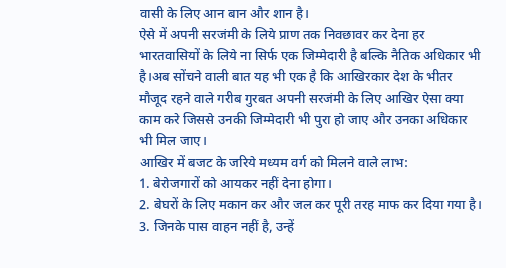वासी के लिए आन बान और शान है।
ऐसे में अपनी सरजंमी के लिये प्राण तक निवछावर कर देना हर भारतवासियों के लिये ना सिर्फ एक जिम्मेदारी है बल्कि नैतिक अधिकार भी है।अब सोंचने वाली बात यह भी एक है कि आखिरकार देश के भीतर मौजूद रहने वाले गरीब गुरबत अपनी सरजंमी के लिए आखिर ऐसा क्या काम करे जिससे उनकी जिम्मेदारी भी पुरा हो जाए और उनका अधिकार भी मिल जाए।
आखिर में बजट के जरिये मध्यम वर्ग को मिलने वाले लाभ:
1. बेरोजगारों को आयकर नहीं देना होगा।
2. बेघरों के लिए मकान कर और जल कर पूरी तरह माफ कर दिया गया है।
3. जिनके पास वाहन नहीं है, उन्हें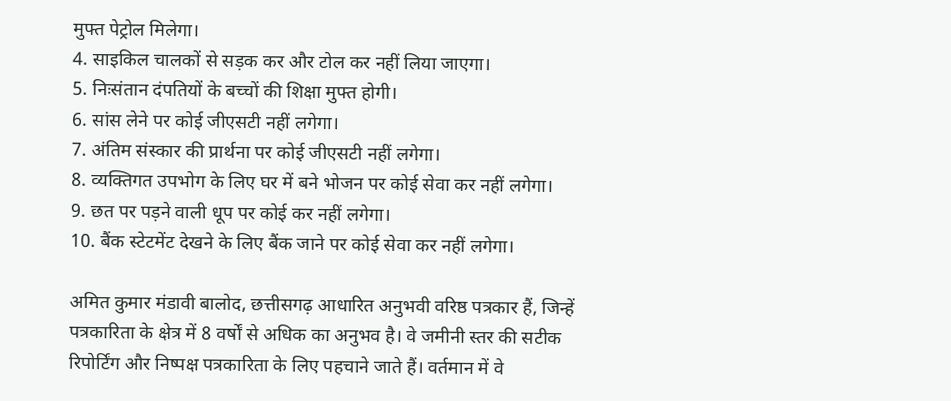मुफ्त पेट्रोल मिलेगा।
4. साइकिल चालकों से सड़क कर और टोल कर नहीं लिया जाएगा।
5. निःसंतान दंपतियों के बच्चों की शिक्षा मुफ्त होगी।
6. सांस लेने पर कोई जीएसटी नहीं लगेगा।
7. अंतिम संस्कार की प्रार्थना पर कोई जीएसटी नहीं लगेगा।
8. व्यक्तिगत उपभोग के लिए घर में बने भोजन पर कोई सेवा कर नहीं लगेगा।
9. छत पर पड़ने वाली धूप पर कोई कर नहीं लगेगा।
10. बैंक स्टेटमेंट देखने के लिए बैंक जाने पर कोई सेवा कर नहीं लगेगा।

अमित कुमार मंडावी बालोद, छत्तीसगढ़ आधारित अनुभवी वरिष्ठ पत्रकार हैं, जिन्हें पत्रकारिता के क्षेत्र में 8 वर्षों से अधिक का अनुभव है। वे जमीनी स्तर की सटीक रिपोर्टिंग और निष्पक्ष पत्रकारिता के लिए पहचाने जाते हैं। वर्तमान में वे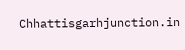Chhattisgarhjunction.in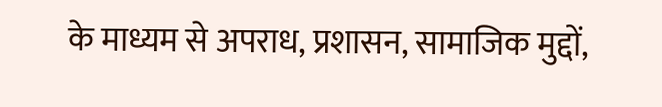के माध्यम से अपराध, प्रशासन, सामाजिक मुद्दों,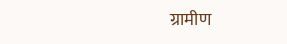ग्रामीण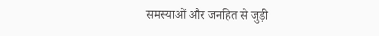समस्याओं और जनहित से जुड़ी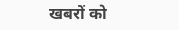खबरों को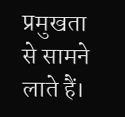प्रमुखता से सामने लाते हैं।